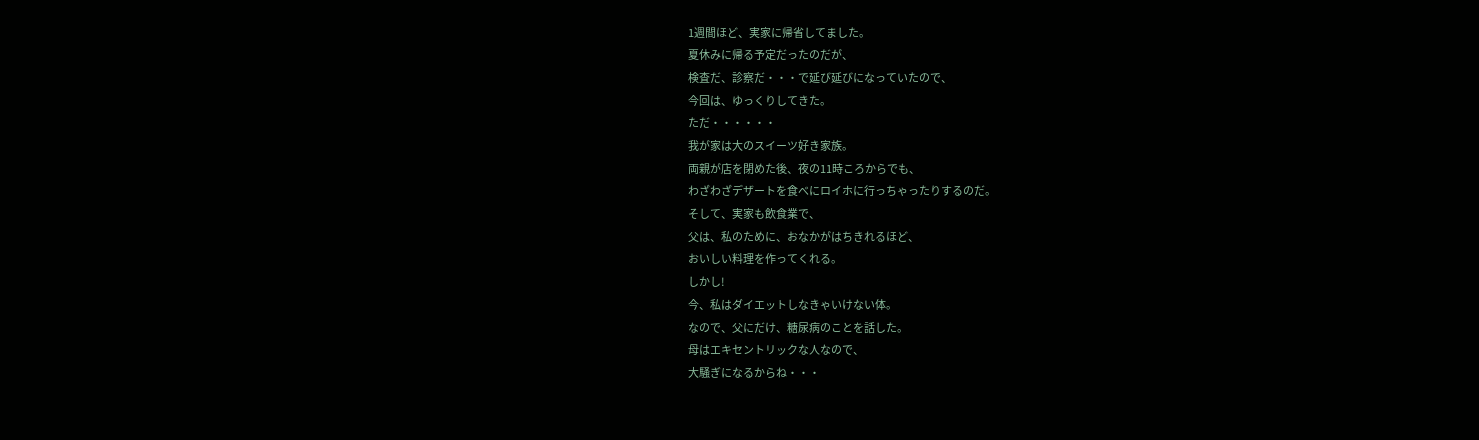1週間ほど、実家に帰省してました。
夏休みに帰る予定だったのだが、
検査だ、診察だ・・・で延び延びになっていたので、
今回は、ゆっくりしてきた。
ただ・・・・・・
我が家は大のスイーツ好き家族。
両親が店を閉めた後、夜の11時ころからでも、
わざわざデザートを食べにロイホに行っちゃったりするのだ。
そして、実家も飲食業で、
父は、私のために、おなかがはちきれるほど、
おいしい料理を作ってくれる。
しかし!
今、私はダイエットしなきゃいけない体。
なので、父にだけ、糖尿病のことを話した。
母はエキセントリックな人なので、
大騒ぎになるからね・・・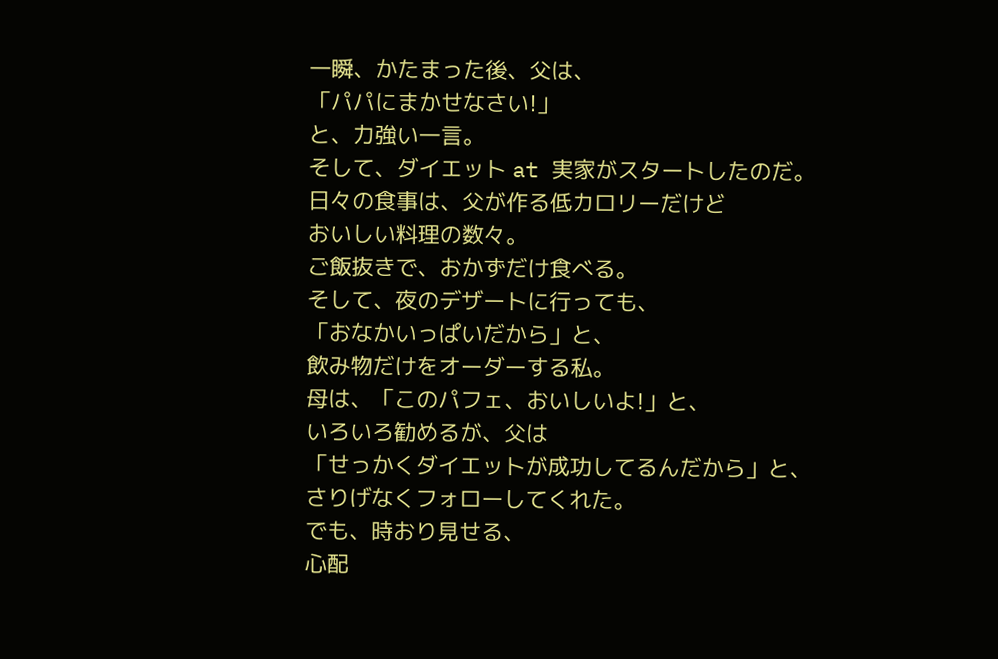一瞬、かたまった後、父は、
「パパにまかせなさい!」
と、力強い一言。
そして、ダイエット at 実家がスタートしたのだ。
日々の食事は、父が作る低カロリーだけど
おいしい料理の数々。
ご飯抜きで、おかずだけ食べる。
そして、夜のデザートに行っても、
「おなかいっぱいだから」と、
飲み物だけをオーダーする私。
母は、「このパフェ、おいしいよ!」と、
いろいろ勧めるが、父は
「せっかくダイエットが成功してるんだから」と、
さりげなくフォローしてくれた。
でも、時おり見せる、
心配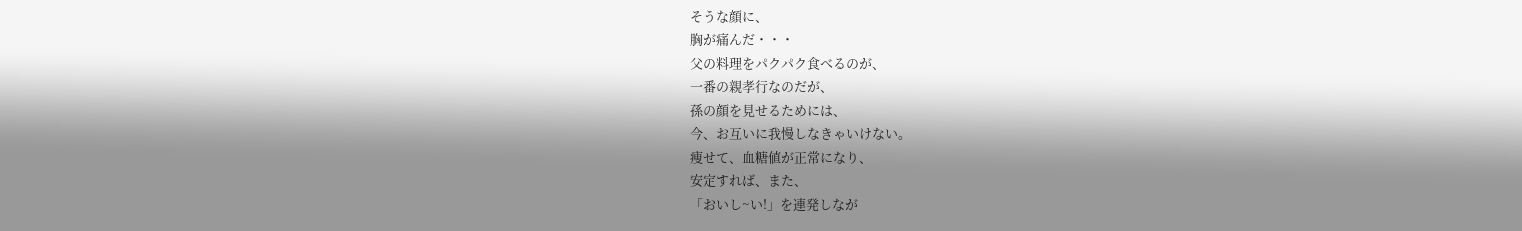そうな顔に、
胸が痛んだ・・・
父の料理をパクパク食べるのが、
一番の親孝行なのだが、
孫の顔を見せるためには、
今、お互いに我慢しなきゃいけない。
痩せて、血糖値が正常になり、
安定すれば、また、
「おいし~い!」を連発しなが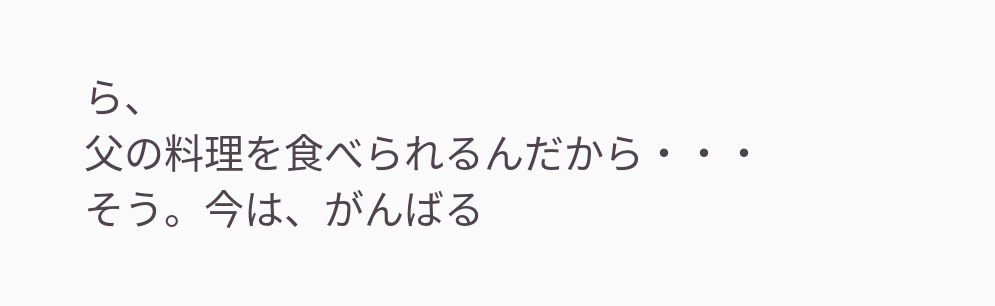ら、
父の料理を食べられるんだから・・・
そう。今は、がんばる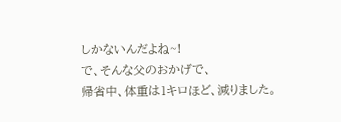しかないんだよね~!
で、そんな父のおかげで、
帰省中、体重は1キロほど、減りました。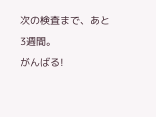次の検査まで、あと3週間。
がんばる!